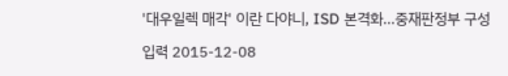'대우일렉 매각' 이란 다야니, ISD 본격화…중재판정부 구성

입력 2015-12-08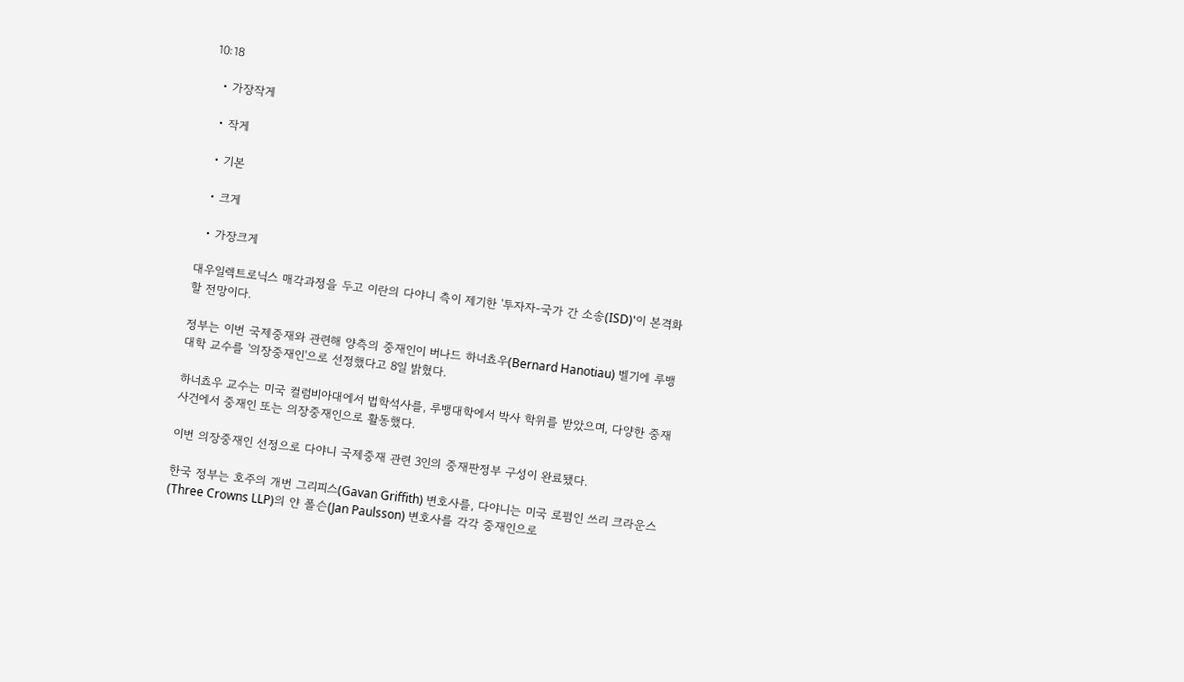10:18

  • 가장작게

  • 작게

  • 기본

  • 크게

  • 가장크게

대우일렉트로닉스 매각과정을 두고 이란의 다야니 측이 제기한 '투자자-국가 간 소송(ISD)'이 본격화할 전망이다.

정부는 이번 국제중재와 관련해 양측의 중재인이 버나드 하너쵸우(Bernard Hanotiau) 벨기에 루뱅대학 교수를 '의장중재인'으로 선정했다고 8일 밝혔다.

하너쵸우 교수는 미국 컬럼비아대에서 법학석사를, 루뱅대학에서 박사 학위를 받았으며, 다양한 중재 사건에서 중재인 또는 의장중재인으로 활동했다.

이번 의장중재인 선정으로 다야니 국제중재 관련 3인의 중재판정부 구성이 완료됐다.

한국 정부는 호주의 개번 그리피스(Gavan Griffith) 변호사를, 다야니는 미국 로펌인 쓰리 크라운스(Three Crowns LLP)의 얀 폴슨(Jan Paulsson) 변호사를 각각 중재인으로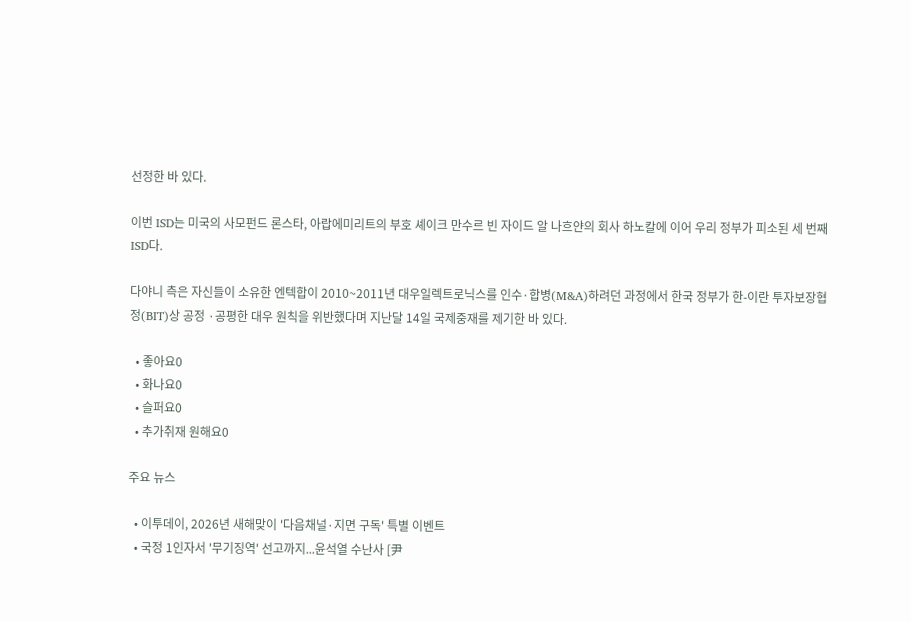선정한 바 있다.

이번 ISD는 미국의 사모펀드 론스타, 아랍에미리트의 부호 셰이크 만수르 빈 자이드 알 나흐얀의 회사 하노칼에 이어 우리 정부가 피소된 세 번째 ISD다.

다야니 측은 자신들이 소유한 엔텍합이 2010~2011년 대우일렉트로닉스를 인수·합병(M&A)하려던 과정에서 한국 정부가 한-이란 투자보장협정(BIT)상 공정 ·공평한 대우 원칙을 위반했다며 지난달 14일 국제중재를 제기한 바 있다.

  • 좋아요0
  • 화나요0
  • 슬퍼요0
  • 추가취재 원해요0

주요 뉴스

  • 이투데이, 2026년 새해맞이 '다음채널·지면 구독' 특별 이벤트
  • 국정 1인자서 '무기징역' 선고까지...윤석열 수난사 [尹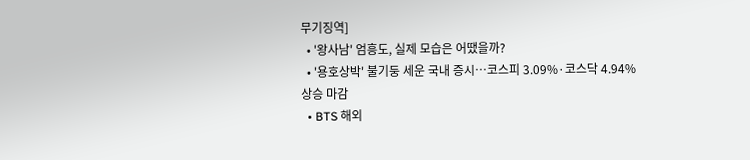무기징역]
  • '왕사남' 엄흥도, 실제 모습은 어땠을까?
  • '용호상박' 불기둥 세운 국내 증시…코스피 3.09%·코스닥 4.94% 상승 마감
  • BTS 해외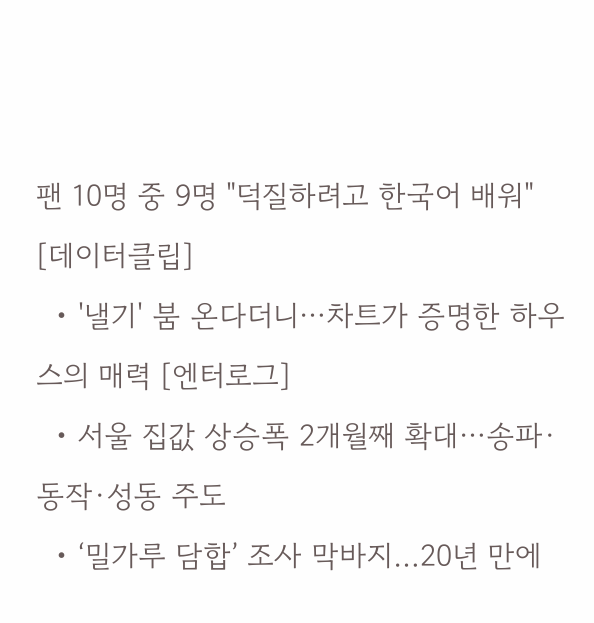팬 10명 중 9명 "덕질하려고 한국어 배워" [데이터클립]
  • '낼기' 붐 온다더니⋯차트가 증명한 하우스의 매력 [엔터로그]
  • 서울 집값 상승폭 2개월째 확대⋯송파·동작·성동 주도
  • ‘밀가루 담합’ 조사 막바지…20년 만에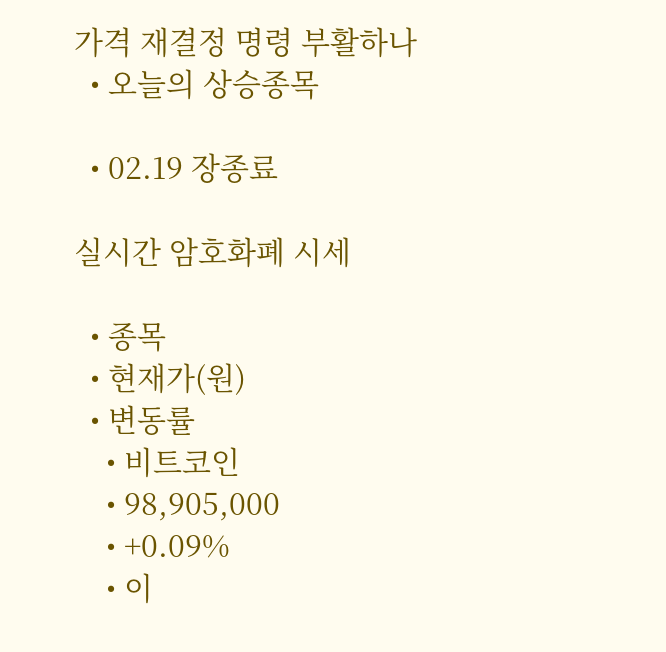가격 재결정 명령 부활하나
  • 오늘의 상승종목

  • 02.19 장종료

실시간 암호화폐 시세

  • 종목
  • 현재가(원)
  • 변동률
    • 비트코인
    • 98,905,000
    • +0.09%
    • 이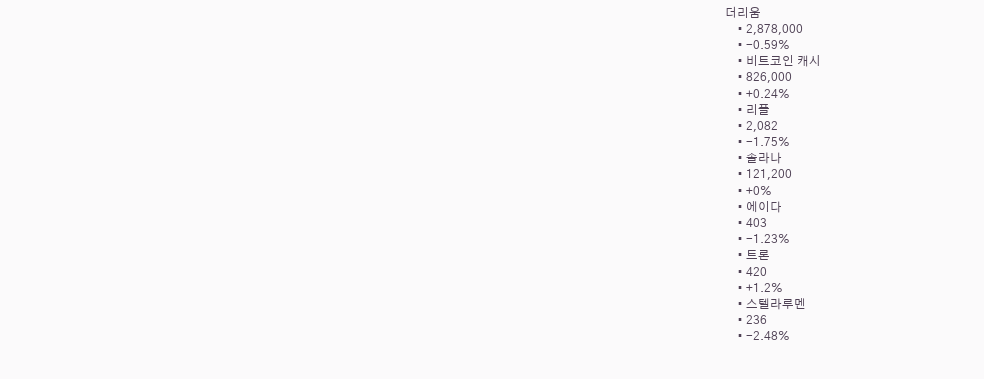더리움
    • 2,878,000
    • -0.59%
    • 비트코인 캐시
    • 826,000
    • +0.24%
    • 리플
    • 2,082
    • -1.75%
    • 솔라나
    • 121,200
    • +0%
    • 에이다
    • 403
    • -1.23%
    • 트론
    • 420
    • +1.2%
    • 스텔라루멘
    • 236
    • -2.48%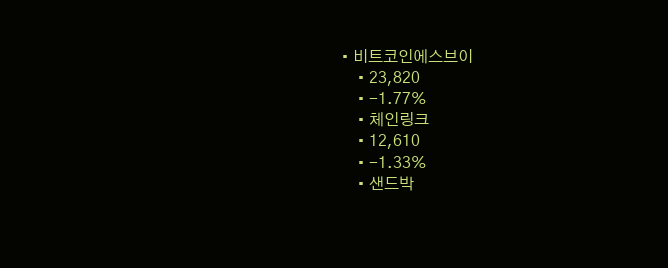• 비트코인에스브이
    • 23,820
    • -1.77%
    • 체인링크
    • 12,610
    • -1.33%
    • 샌드박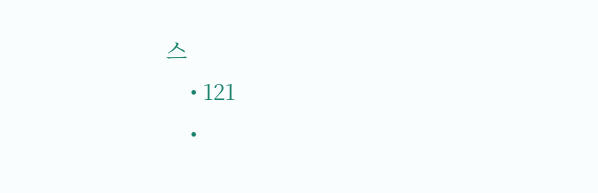스
    • 121
    •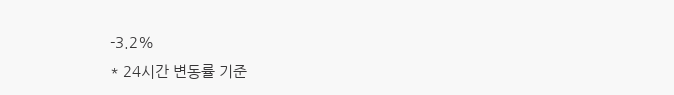-3.2%
* 24시간 변동률 기준